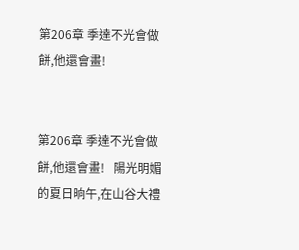第206章 季達不光會做餅,他還會畫!


第206章 季達不光會做餅,他還會畫!   陽光明媚的夏日晌午,在山谷大禮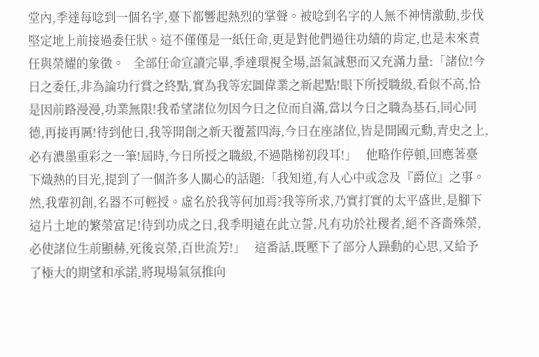堂內,季達每唸到一個名字,臺下都響起熱烈的掌聲。被唸到名字的人無不神情激動,步伐堅定地上前接過委任狀。這不僅僅是一紙任命,更是對他們過往功績的肯定,也是未來責任與榮耀的象徵。   全部任命宣讀完畢,季達環視全場,語氣誠懇而又充滿力量:「諸位!今日之委任,非為論功行賞之終點,實為我等宏圖偉業之新起點!眼下所授職級,看似不高,恰是因前路漫漫,功業無限!我希望諸位勿因今日之位而自滿,當以今日之職為基石,同心同德,再接再厲!待到他日,我等開創之新天覆蓋四海,今日在座諸位,皆是開國元勳,青史之上,必有濃墨重彩之一筆!屆時,今日所授之職級,不過階梯初段耳!」   他略作停頓,回應著臺下熾熱的目光,提到了一個許多人關心的話題:「我知道,有人心中或念及『爵位』之事。然,我輩初創,名器不可輕授。虛名於我等何加焉?我等所求,乃實打實的太平盛世,是腳下這片土地的繁榮富足!待到功成之日,我季明遠在此立誓,凡有功於社稷者,絕不吝嗇殊榮,必使諸位生前顯赫,死後哀榮,百世流芳!」   這番話,既壓下了部分人躁動的心思,又給予了極大的期望和承諾,將現場氣氛推向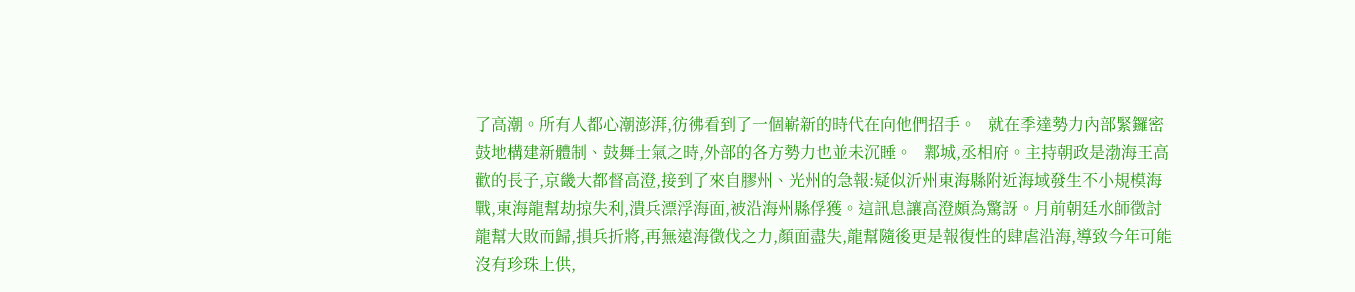了高潮。所有人都心潮澎湃,彷彿看到了一個嶄新的時代在向他們招手。   就在季達勢力內部緊鑼密鼓地構建新體制、鼓舞士氣之時,外部的各方勢力也並未沉睡。   鄴城,丞相府。主持朝政是渤海王高歡的長子,京畿大都督高澄,接到了來自膠州、光州的急報:疑似沂州東海縣附近海域發生不小規模海戰,東海龍幫劫掠失利,潰兵漂浮海面,被沿海州縣俘獲。這訊息讓高澄頗為驚訝。月前朝廷水師徵討龍幫大敗而歸,損兵折將,再無遠海徵伐之力,顏面盡失,龍幫隨後更是報復性的肆虐沿海,導致今年可能沒有珍珠上供,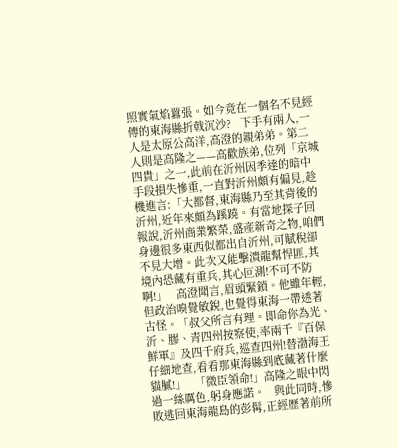照實氣焰囂張。如今竟在一個名不見經傳的東海縣折戟沉沙?   下手有兩人,一人是太原公高洋,高澄的親弟弟。第二人則是高隆之——高歡族弟,位列「京城四貴」之一,此前在沂州因季達的暗中手段損失慘重,一直對沂州頗有偏見,趁機進言:「大都督,東海縣乃至其背後的沂州,近年來頗為蹊蹺。有當地探子回報說,沂州商業繁榮,盛產新奇之物,咱們身邊很多東西似都出自沂州,可賦稅卻不見大增。此次又能擊潰龍幫悍匪,其境內恐藏有重兵,其心叵測!不可不防啊!」   高澄聞言,眉頭緊鎖。他雖年輕,但政治嗅覺敏銳,也覺得東海一帶透著古怪。「叔父所言有理。即命你為光、沂、膠、青四州按察使,率兩千『百保鮮軍』及四千府兵,巡查四州!替渤海王仔細地查,看看那東海縣到底藏著什麼貓膩!」   「微臣領命!」高隆之眼中閃過一絲厲色,躬身應諾。   與此同時,慘敗逃回東海龍島的彭髯,正經歷著前所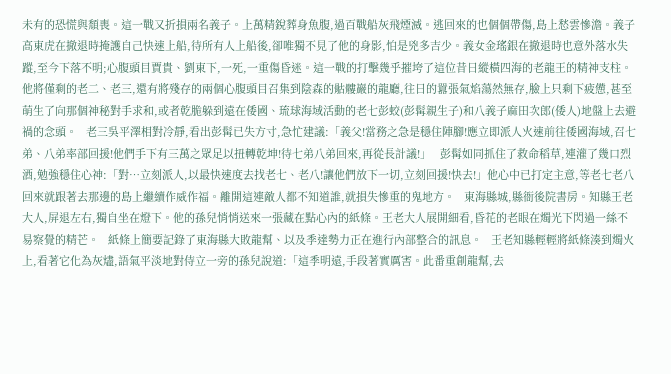未有的恐慌與頹喪。這一戰又折損兩名義子。上萬精銳葬身魚腹,過百戰船灰飛煙滅。逃回來的也個個帶傷,島上愁雲慘澹。義子高東虎在撤退時掩護自己快速上船,待所有人上船後,卻唯獨不見了他的身影,怕是兇多吉少。義女金瑤銀在撤退時也意外落水失蹤,至今下落不明;心腹頭目賈貴、劉東下,一死,一重傷昏迷。這一戰的打擊幾乎摧垮了這位昔日縱橫四海的老龍王的精神支柱。   他將僅剩的老二、老三,還有將殘存的兩個心腹頭目召集到陰森的骷髏巖的龍廳,往日的囂張氣焰蕩然無存,臉上只剩下疲憊,甚至萌生了向那個神秘對手求和,或者乾脆躲到遠在倭國、琉球海域活動的老七彭蛟(彭髯親生子)和八義子麻田次郎(倭人)地盤上去避禍的念頭。   老三吳平澤相對冷靜,看出彭髯已失方寸,急忙建議:「義父!當務之急是穩住陣腳!應立即派人火速前往倭國海域,召七弟、八弟率部回援!他們手下有三萬之眾足以扭轉乾坤!待七弟八弟回來,再從長計議!」   彭髯如同抓住了救命稻草,連灌了幾口烈酒,勉強穩住心神:「對…立刻派人,以最快速度去找老七、老八!讓他們放下一切,立刻回援!快去!」他心中已打定主意,等老七老八回來就跟著去那邊的島上繼續作威作福。離開這連敵人都不知道誰,就損失慘重的鬼地方。   東海縣城,縣衙後院書房。知縣王老大人,屏退左右,獨自坐在燈下。他的孫兒悄悄送來一張藏在點心內的紙條。王老大人展開細看,昏花的老眼在燭光下閃過一絲不易察覺的精芒。   紙條上簡要記錄了東海縣大敗龍幫、以及季達勢力正在進行內部整合的訊息。   王老知縣輕輕將紙條湊到燭火上,看著它化為灰燼,語氣平淡地對侍立一旁的孫兒說道:「這季明遠,手段著實厲害。此番重創龍幫,去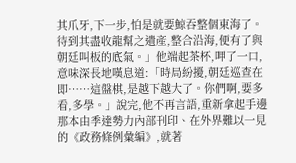其爪牙,下一步,怕是就要鯨吞整個東海了。待到其盡收龍幫之遺產,整合沿海,便有了與朝廷叫板的底氣。」他端起茶杯,呷了一口,意味深長地嘆息道:「時局紛擾,朝廷巡查在即……這盤棋,是越下越大了。你們啊,要多看,多學。」說完,他不再言語,重新拿起手邊那本由季達勢力內部刊印、在外界難以一見的《政務條例彙編》,就著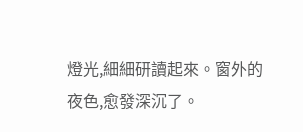燈光,細細研讀起來。窗外的夜色,愈發深沉了。